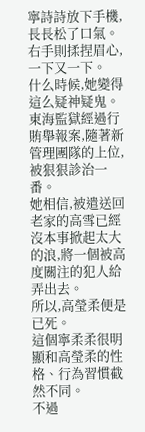寧詩詩放下手機,長長松了口氣。
右手則揉捏眉心,一下又一下。
什么時候,她變得這么疑神疑鬼。
東海監獄經過行賄舉報案,隨著新管理團隊的上位,被狠狠診治一番。
她相信,被遣送回老家的高雪已經沒本事掀起太大的浪,將一個被高度關注的犯人給弄出去。
所以,高瑩柔便是已死。
這個寧柔柔很明顯和高瑩柔的性格、行為習慣截然不同。
不過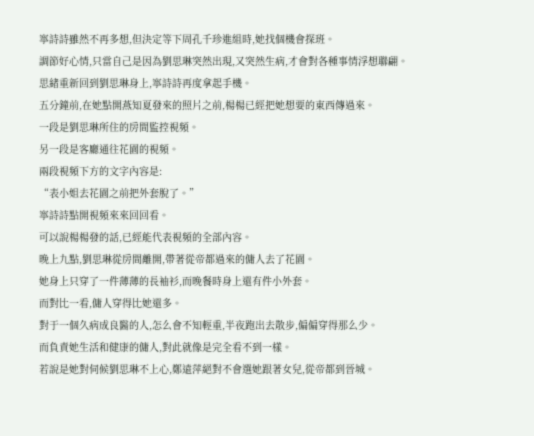寧詩詩雖然不再多想,但決定等下周孔千珍進組時,她找個機會探班。
調節好心情,只當自己是因為劉思琳突然出現,又突然生病,才會對各種事情浮想聯翩。
思緒重新回到劉思琳身上,寧詩詩再度拿起手機。
五分鐘前,在她點開燕知夏發來的照片之前,楊楊已經把她想要的東西傳過來。
一段是劉思琳所住的房間監控視頻。
另一段是客廳通往花園的視頻。
兩段視頻下方的文字內容是:
“表小姐去花園之前把外套脫了。”
寧詩詩點開視頻來來回回看。
可以說楊楊發的話,已經能代表視頻的全部內容。
晚上九點,劉思琳從房間離開,帶著從帝都過來的傭人去了花園。
她身上只穿了一件薄薄的長袖衫,而晚餐時身上還有件小外套。
而對比一看,傭人穿得比她還多。
對于一個久病成良醫的人,怎么會不知輕重,半夜跑出去散步,偏偏穿得那么少。
而負責她生活和健康的傭人,對此就像是完全看不到一樣。
若說是她對伺候劉思琳不上心,鄭遠萍絕對不會選她跟著女兒,從帝都到晉城。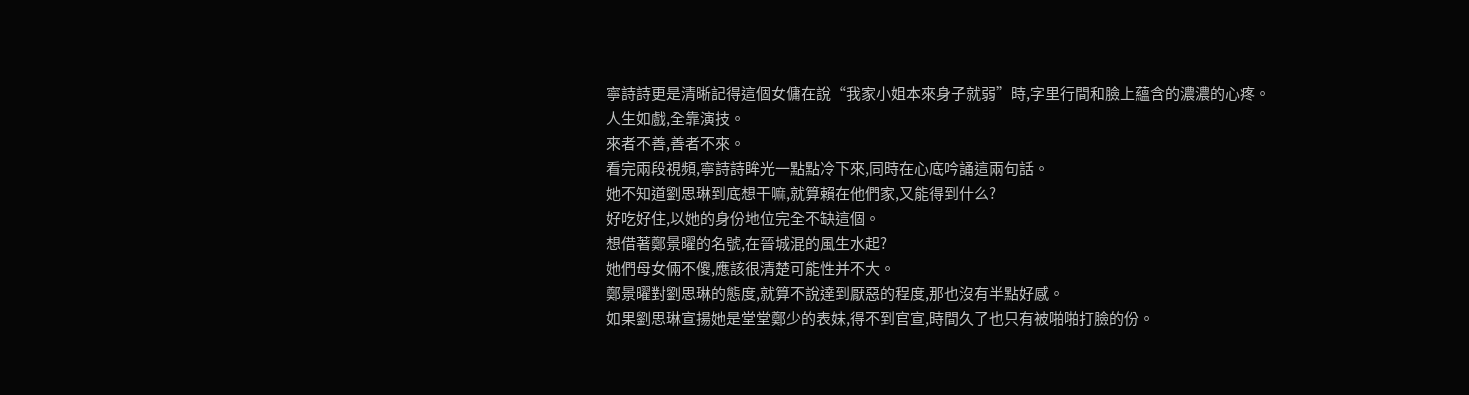寧詩詩更是清晰記得這個女傭在說“我家小姐本來身子就弱”時,字里行間和臉上蘊含的濃濃的心疼。
人生如戲,全靠演技。
來者不善,善者不來。
看完兩段視頻,寧詩詩眸光一點點冷下來,同時在心底吟誦這兩句話。
她不知道劉思琳到底想干嘛,就算賴在他們家,又能得到什么?
好吃好住,以她的身份地位完全不缺這個。
想借著鄭景曜的名號,在晉城混的風生水起?
她們母女倆不傻,應該很清楚可能性并不大。
鄭景曜對劉思琳的態度,就算不說達到厭惡的程度,那也沒有半點好感。
如果劉思琳宣揚她是堂堂鄭少的表妹,得不到官宣,時間久了也只有被啪啪打臉的份。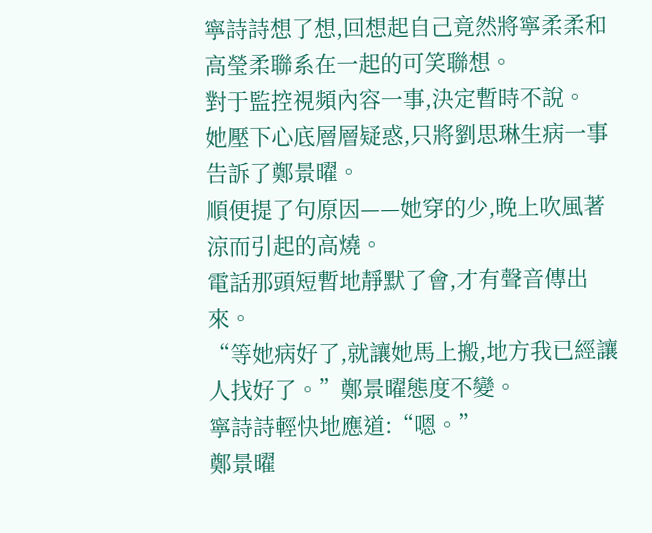寧詩詩想了想,回想起自己竟然將寧柔柔和高瑩柔聯系在一起的可笑聯想。
對于監控視頻內容一事,決定暫時不說。
她壓下心底層層疑惑,只將劉思琳生病一事告訴了鄭景曜。
順便提了句原因——她穿的少,晚上吹風著涼而引起的高燒。
電話那頭短暫地靜默了會,才有聲音傳出來。
“等她病好了,就讓她馬上搬,地方我已經讓人找好了。”鄭景曜態度不變。
寧詩詩輕快地應道:“嗯。”
鄭景曜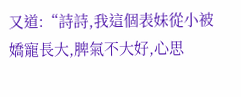又道:“詩詩,我這個表妹從小被嬌寵長大,脾氣不大好,心思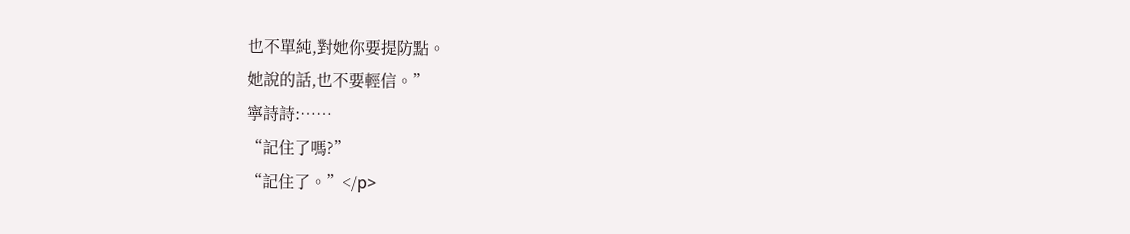也不單純,對她你要提防點。
她說的話,也不要輕信。”
寧詩詩:……
“記住了嗎?”
“記住了。”</p>